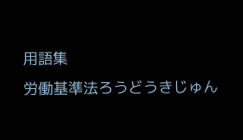用語集
労働基準法ろうどうきじゅん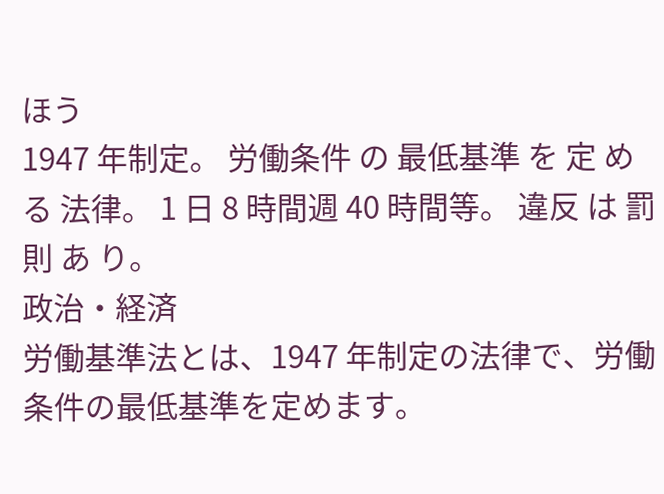ほう
1947 年制定。 労働条件 の 最低基準 を 定 め る 法律。 1 日 8 時間週 40 時間等。 違反 は 罰則 あ り。
政治・経済
労働基準法とは、1947 年制定の法律で、労働条件の最低基準を定めます。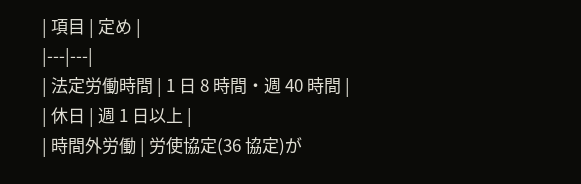| 項目 | 定め |
|---|---|
| 法定労働時間 | 1 日 8 時間・週 40 時間 |
| 休日 | 週 1 日以上 |
| 時間外労働 | 労使協定(36 協定)が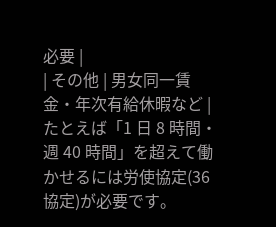必要 |
| その他 | 男女同一賃金・年次有給休暇など |
たとえば「1 日 8 時間・週 40 時間」を超えて働かせるには労使協定(36 協定)が必要です。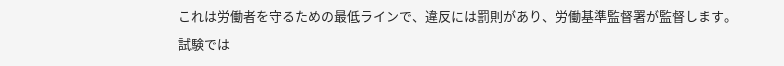これは労働者を守るための最低ラインで、違反には罰則があり、労働基準監督署が監督します。
試験では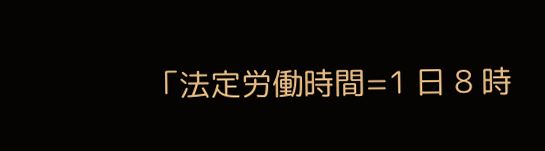「法定労働時間=1 日 8 時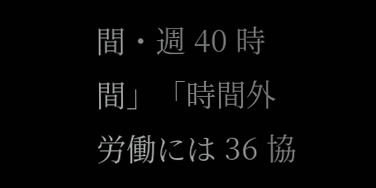間・週 40 時間」「時間外労働には 36 協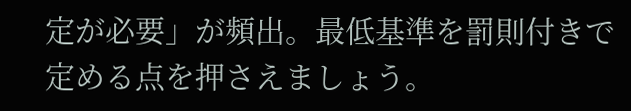定が必要」が頻出。最低基準を罰則付きで定める点を押さえましょう。